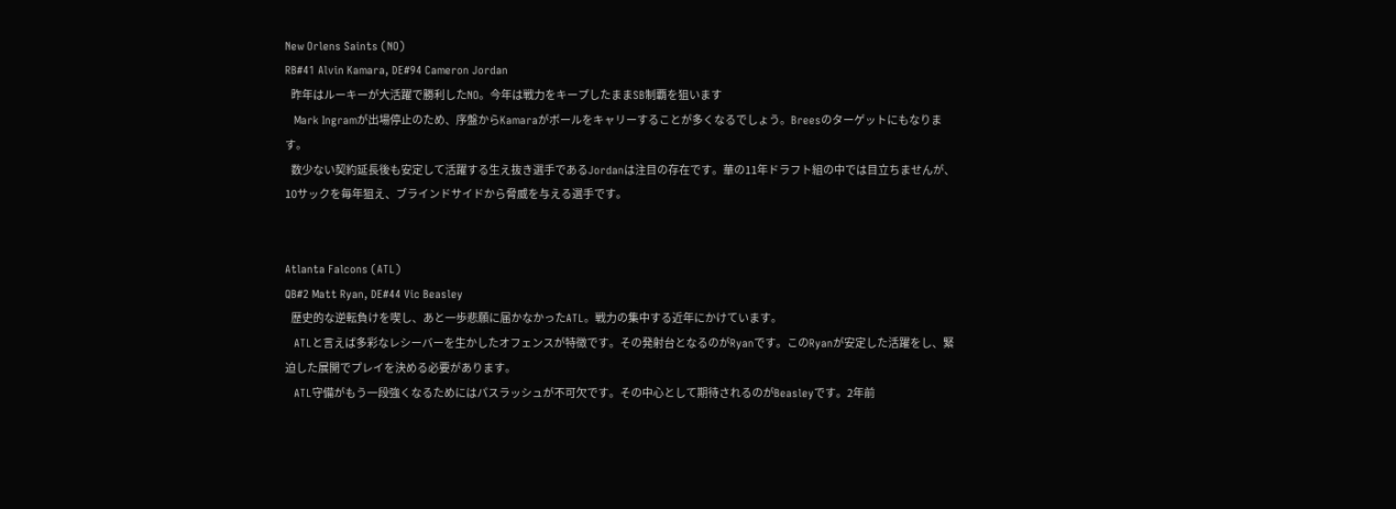New Orlens Saints (NO)
RB#41 Alvin Kamara, DE#94 Cameron Jordan
   昨年はルーキーが大活躍で勝利したNO。今年は戦力をキープしたままSB制覇を狙います
   Mark Ingramが出場停止のため、序盤からKamaraがボールをキャリーすることが多くなるでしょう。Breesのターゲットにもなります。
   数少ない契約延長後も安定して活躍する生え抜き選手であるJordanは注目の存在です。華の11年ドラフト組の中では目立ちませんが、10サックを毎年狙え、ブラインドサイドから脅威を与える選手です。


Atlanta Falcons (ATL)
QB#2 Matt Ryan, DE#44 Vic Beasley
   歴史的な逆転負けを喫し、あと一歩悲願に届かなかったATL。戦力の集中する近年にかけています。
   ATLと言えば多彩なレシーバーを生かしたオフェンスが特徴です。その発射台となるのがRyanです。このRyanが安定した活躍をし、緊迫した展開でプレイを決める必要があります。
   ATL守備がもう一段強くなるためにはパスラッシュが不可欠です。その中心として期待されるのがBeasleyです。2年前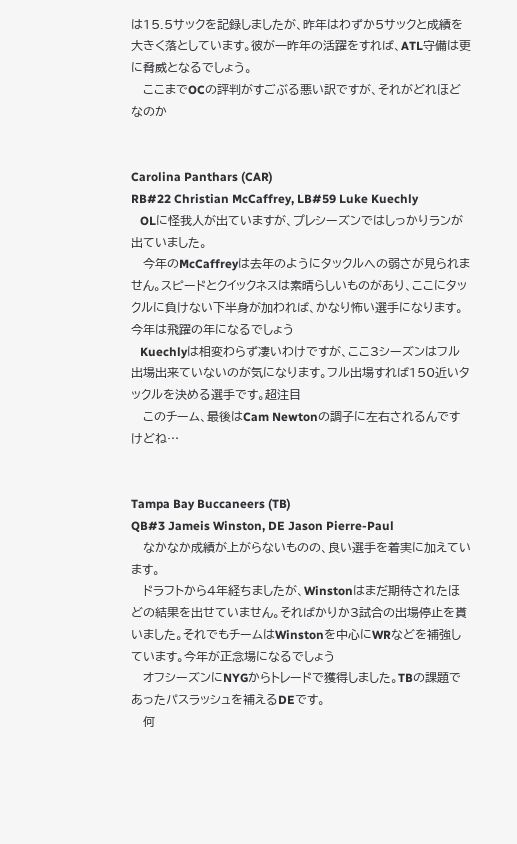は15.5サックを記録しましたが、昨年はわずか5サックと成績を大きく落としています。彼が一昨年の活躍をすれば、ATL守備は更に脅威となるでしょう。
   ここまでOCの評判がすごぶる悪い訳ですが、それがどれほどなのか


Carolina Panthars (CAR)
RB#22 Christian McCaffrey, LB#59 Luke Kuechly
   OLに怪我人が出ていますが、プレシーズンではしっかりランが出ていました。
   今年のMcCaffreyは去年のようにタックルへの弱さが見られません。スピードとクイックネスは素晴らしいものがあり、ここにタックルに負けない下半身が加われば、かなり怖い選手になります。今年は飛躍の年になるでしょう
   Kuechlyは相変わらず凄いわけですが、ここ3シーズンはフル出場出来ていないのが気になります。フル出場すれば150近いタックルを決める選手です。超注目
   このチーム、最後はCam Newtonの調子に左右されるんですけどね…


Tampa Bay Buccaneers (TB)
QB#3 Jameis Winston, DE Jason Pierre-Paul
   なかなか成績が上がらないものの、良い選手を着実に加えています。
   ドラフトから4年経ちましたが、Winstonはまだ期待されたほどの結果を出せていません。そればかりか3試合の出場停止を貰いました。それでもチームはWinstonを中心にWRなどを補強しています。今年が正念場になるでしょう
   オフシーズンにNYGからトレードで獲得しました。TBの課題であったパスラッシュを補えるDEです。
   何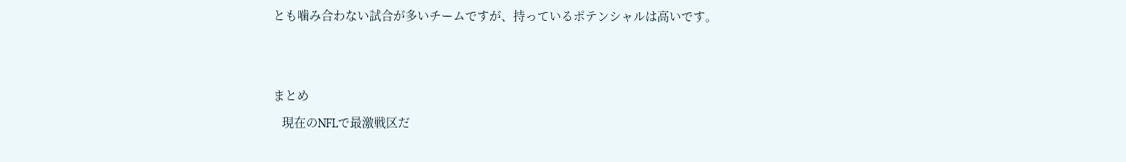とも噛み合わない試合が多いチームですが、持っているポテンシャルは高いです。


まとめ
   現在のNFLで最激戦区だ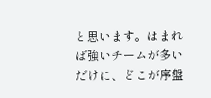と思います。はまれば強いチームが多いだけに、どこが序盤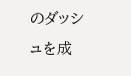のダッシュを成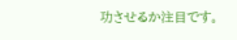功させるか注目です。